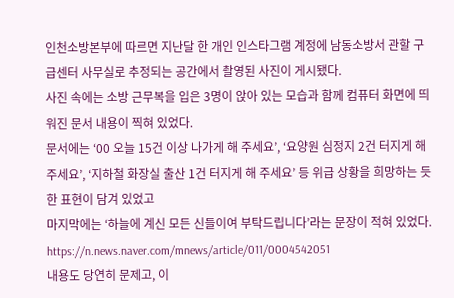인천소방본부에 따르면 지난달 한 개인 인스타그램 계정에 남동소방서 관할 구급센터 사무실로 추정되는 공간에서 촬영된 사진이 게시됐다.
사진 속에는 소방 근무복을 입은 3명이 앉아 있는 모습과 함께 컴퓨터 화면에 띄워진 문서 내용이 찍혀 있었다.
문서에는 ‘00 오늘 15건 이상 나가게 해 주세요’, ‘요양원 심정지 2건 터지게 해 주세요’, ‘지하철 화장실 출산 1건 터지게 해 주세요’ 등 위급 상황을 희망하는 듯한 표현이 담겨 있었고
마지막에는 ‘하늘에 계신 모든 신들이여 부탁드립니다’라는 문장이 적혀 있었다.
https://n.news.naver.com/mnews/article/011/0004542051
내용도 당연히 문제고, 이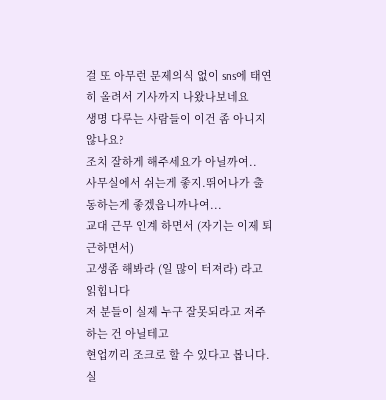걸 또 아무런 문제의식 없이 sns에 태연히 올려서 기사까지 나왔나보네요
생명 다루는 사람들이 이건 좀 아니지 않나요?
조치 잘하게 해주세요가 아닐까여..
사무실에서 쉬는게 좋지.뛰어나가 출동하는게 좋겠읍니까나여...
교대 근무 인계 하면서 (자기는 이제 퇴근하면서)
고생좀 해봐라 (일 많이 터져라) 라고 읽힙니다
저 분들이 실제 누구 잘못되라고 저주 하는 건 아닐테고
현업끼리 조크로 할 수 있다고 봅니다.
실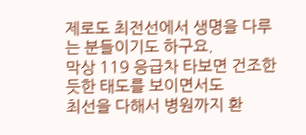제로도 최전선에서 생명을 다루는 분들이기도 하구요.
막상 119 응급차 타보면 건조한 듯한 태도를 보이면서도
최선을 다해서 병원까지 환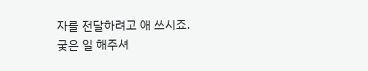자를 전달하려고 애 쓰시죠.
궂은 일 해주셔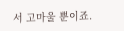서 고마울 뿐이죠.